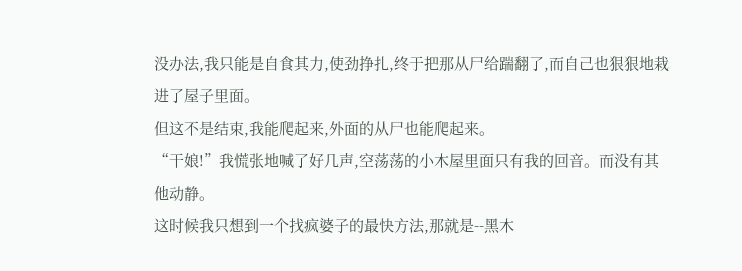没办法,我只能是自食其力,使劲挣扎,终于把那从尸给踹翻了,而自己也狠狠地栽进了屋子里面。
但这不是结束,我能爬起来,外面的从尸也能爬起来。
“干娘!”我慌张地喊了好几声,空荡荡的小木屋里面只有我的回音。而没有其他动静。
这时候我只想到一个找疯婆子的最快方法,那就是--黑木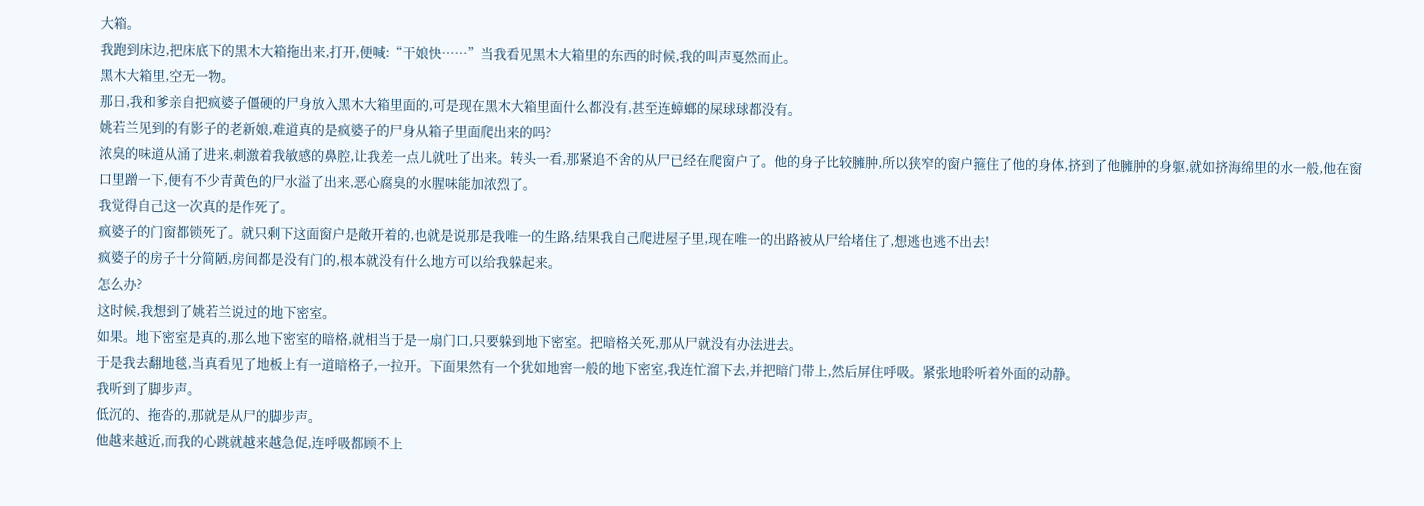大箱。
我跑到床边,把床底下的黑木大箱拖出来,打开,便喊:“干娘快……”当我看见黑木大箱里的东西的时候,我的叫声戛然而止。
黑木大箱里,空无一物。
那日,我和爹亲自把疯婆子僵硬的尸身放入黑木大箱里面的,可是现在黑木大箱里面什么都没有,甚至连蟑螂的屎球球都没有。
姚若兰见到的有影子的老新娘,难道真的是疯婆子的尸身从箱子里面爬出来的吗?
浓臭的味道从涌了进来,刺激着我敏感的鼻腔,让我差一点儿就吐了出来。转头一看,那紧追不舍的从尸已经在爬窗户了。他的身子比较臃肿,所以狭窄的窗户箍住了他的身体,挤到了他臃肿的身躯,就如挤海绵里的水一般,他在窗口里蹭一下,便有不少青黄色的尸水溢了出来,恶心腐臭的水腥味能加浓烈了。
我觉得自己这一次真的是作死了。
疯婆子的门窗都锁死了。就只剩下这面窗户是敞开着的,也就是说那是我唯一的生路,结果我自己爬进屋子里,现在唯一的出路被从尸给堵住了,想逃也逃不出去!
疯婆子的房子十分简陋,房间都是没有门的,根本就没有什么地方可以给我躲起来。
怎么办?
这时候,我想到了姚若兰说过的地下密室。
如果。地下密室是真的,那么地下密室的暗格,就相当于是一扇门口,只要躲到地下密室。把暗格关死,那从尸就没有办法进去。
于是我去翻地毯,当真看见了地板上有一道暗格子,一拉开。下面果然有一个犹如地窖一般的地下密室,我连忙溜下去,并把暗门带上,然后屏住呼吸。紧张地聆听着外面的动静。
我听到了脚步声。
低沉的、拖沓的,那就是从尸的脚步声。
他越来越近,而我的心跳就越来越急促,连呼吸都顾不上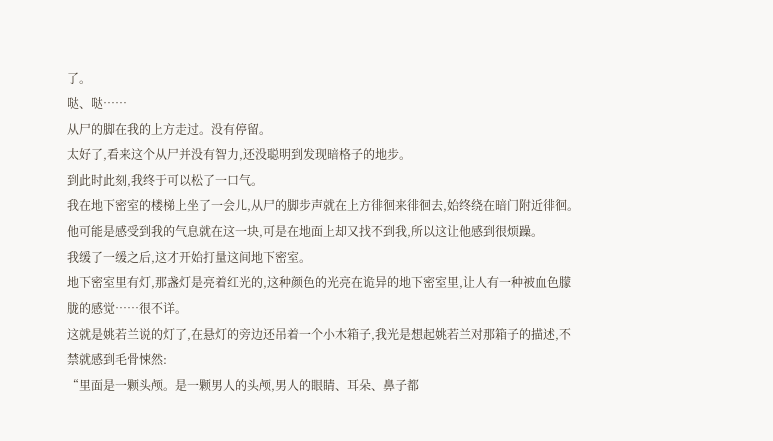了。
哒、哒……
从尸的脚在我的上方走过。没有停留。
太好了,看来这个从尸并没有智力,还没聪明到发现暗格子的地步。
到此时此刻,我终于可以松了一口气。
我在地下密室的楼梯上坐了一会儿,从尸的脚步声就在上方徘徊来徘徊去,始终绕在暗门附近徘徊。他可能是感受到我的气息就在这一块,可是在地面上却又找不到我,所以这让他感到很烦躁。
我缓了一缓之后,这才开始打量这间地下密室。
地下密室里有灯,那盏灯是亮着红光的,这种颜色的光亮在诡异的地下密室里,让人有一种被血色朦胧的感觉……很不详。
这就是姚若兰说的灯了,在悬灯的旁边还吊着一个小木箱子,我光是想起姚若兰对那箱子的描述,不禁就感到毛骨悚然:
“里面是一颗头颅。是一颗男人的头颅,男人的眼睛、耳朵、鼻子都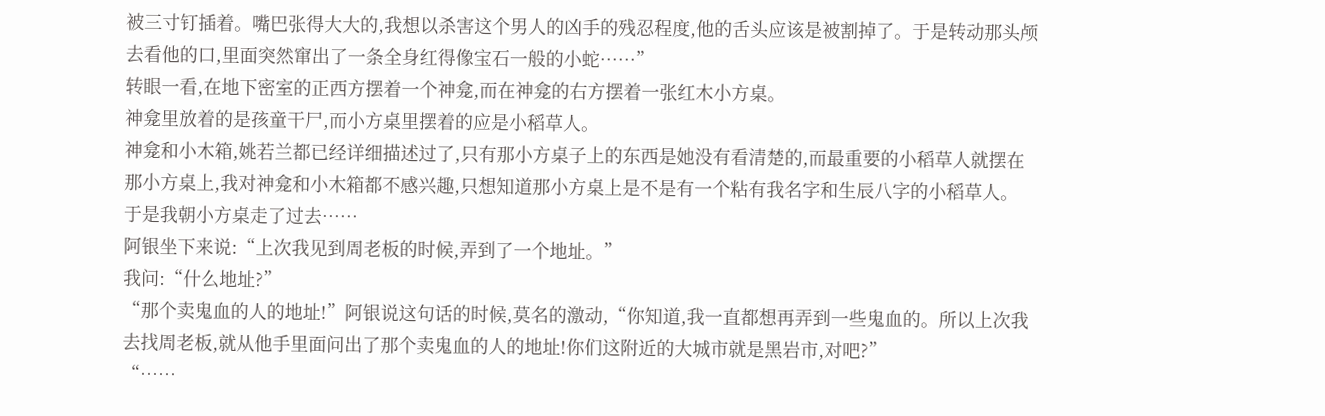被三寸钉插着。嘴巴张得大大的,我想以杀害这个男人的凶手的残忍程度,他的舌头应该是被割掉了。于是转动那头颅去看他的口,里面突然窜出了一条全身红得像宝石一般的小蛇……”
转眼一看,在地下密室的正西方摆着一个神龛,而在神龛的右方摆着一张红木小方桌。
神龛里放着的是孩童干尸,而小方桌里摆着的应是小稻草人。
神龛和小木箱,姚若兰都已经详细描述过了,只有那小方桌子上的东西是她没有看清楚的,而最重要的小稻草人就摆在那小方桌上,我对神龛和小木箱都不感兴趣,只想知道那小方桌上是不是有一个粘有我名字和生辰八字的小稻草人。
于是我朝小方桌走了过去……
阿银坐下来说:“上次我见到周老板的时候,弄到了一个地址。”
我问:“什么地址?”
“那个卖鬼血的人的地址!”阿银说这句话的时候,莫名的激动,“你知道,我一直都想再弄到一些鬼血的。所以上次我去找周老板,就从他手里面问出了那个卖鬼血的人的地址!你们这附近的大城市就是黑岩市,对吧?”
“……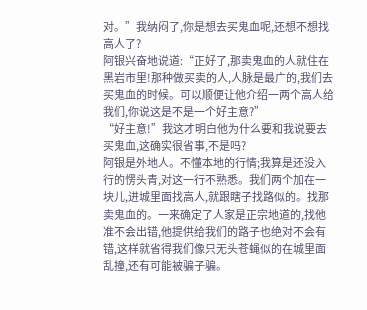对。”我纳闷了,你是想去买鬼血呢,还想不想找高人了?
阿银兴奋地说道:“正好了,那卖鬼血的人就住在黑岩市里!那种做买卖的人,人脉是最广的,我们去买鬼血的时候。可以顺便让他介绍一两个高人给我们,你说这是不是一个好主意?”
“好主意!”我这才明白他为什么要和我说要去买鬼血,这确实很省事,不是吗?
阿银是外地人。不懂本地的行情;我算是还没入行的愣头青,对这一行不熟悉。我们两个加在一块儿,进城里面找高人,就跟瞎子找路似的。找那卖鬼血的。一来确定了人家是正宗地道的,找他准不会出错,他提供给我们的路子也绝对不会有错,这样就省得我们像只无头苍蝇似的在城里面乱撞,还有可能被骗子骗。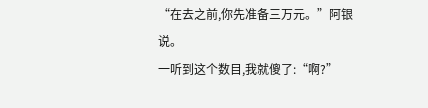“在去之前,你先准备三万元。”阿银说。
一听到这个数目,我就傻了:“啊?”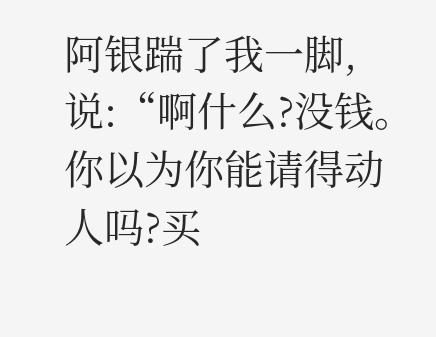阿银踹了我一脚,说:“啊什么?没钱。你以为你能请得动人吗?买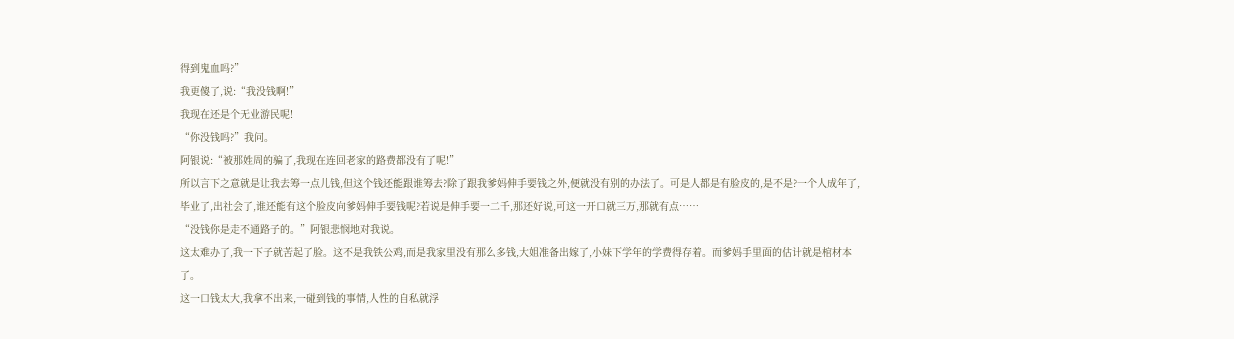得到鬼血吗?”
我更傻了,说:“我没钱啊!”
我现在还是个无业游民呢!
“你没钱吗?”我问。
阿银说:“被那姓周的骗了,我现在连回老家的路费都没有了呢!”
所以言下之意就是让我去筹一点儿钱,但这个钱还能跟谁筹去?除了跟我爹妈伸手要钱之外,便就没有别的办法了。可是人都是有脸皮的,是不是?一个人成年了,毕业了,出社会了,谁还能有这个脸皮向爹妈伸手要钱呢?若说是伸手要一二千,那还好说,可这一开口就三万,那就有点……
“没钱你是走不通路子的。”阿银悲悯地对我说。
这太难办了,我一下子就苦起了脸。这不是我铁公鸡,而是我家里没有那么多钱,大姐准备出嫁了,小妹下学年的学费得存着。而爹妈手里面的估计就是棺材本了。
这一口钱太大,我拿不出来,一碰到钱的事情,人性的自私就浮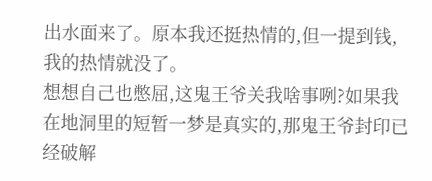出水面来了。原本我还挺热情的,但一提到钱,我的热情就没了。
想想自己也憋屈,这鬼王爷关我啥事咧?如果我在地洞里的短暂一梦是真实的,那鬼王爷封印已经破解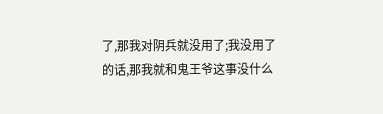了,那我对阴兵就没用了;我没用了的话,那我就和鬼王爷这事没什么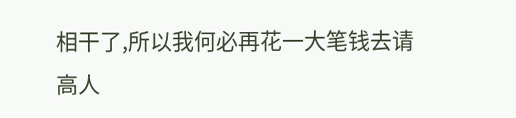相干了,所以我何必再花一大笔钱去请高人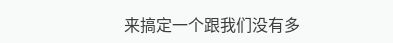来搞定一个跟我们没有多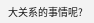大关系的事情呢?